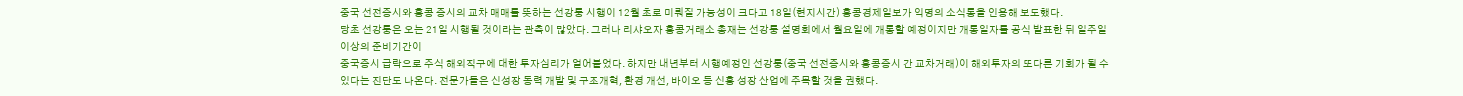중국 선전증시와 홍콩 증시의 교차 매매를 뜻하는 선강퉁 시행이 12월 초로 미뤄질 가능성이 크다고 18일(현지시간) 홍콩경제일보가 익명의 소식통을 인용해 보도했다.
당초 선강퉁은 오는 21일 시행될 것이라는 관측이 많았다. 그러나 리샤오자 홍콩거래소 총재는 선강퉁 설명회에서 월요일에 개통할 예정이지만 개통일자를 공식 발표한 뒤 일주일 이상의 준비기간이
중국증시 급락으로 주식 해외직구에 대한 투자심리가 얼어붙었다. 하지만 내년부터 시행예정인 선강퉁(중국 선전증시와 홍콩증시 간 교차거래)이 해외투자의 또다른 기회가 될 수 있다는 진단도 나온다. 전문가들은 신성장 동력 개발 및 구조개혁, 환경 개선, 바이오 등 신흥 성장 산업에 주목할 것을 권했다.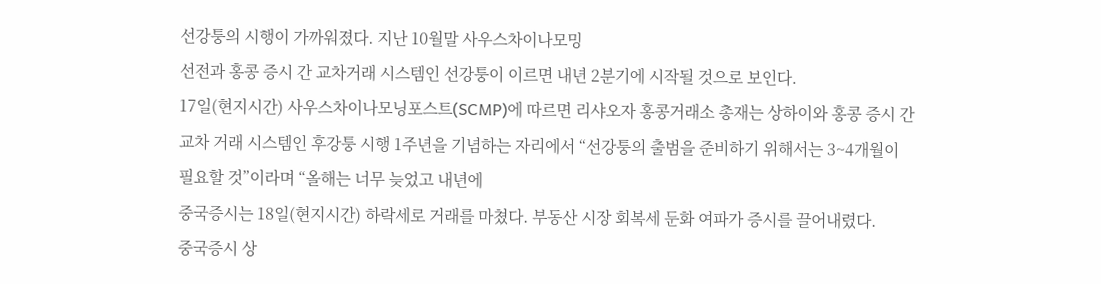선강퉁의 시행이 가까워졌다. 지난 10월말 사우스차이나모밍
선전과 홍콩 증시 간 교차거래 시스템인 선강퉁이 이르면 내년 2분기에 시작될 것으로 보인다.
17일(현지시간) 사우스차이나모닝포스트(SCMP)에 따르면 리샤오자 홍콩거래소 총재는 상하이와 홍콩 증시 간 교차 거래 시스템인 후강퉁 시행 1주년을 기념하는 자리에서 “선강퉁의 출범을 준비하기 위해서는 3~4개월이 필요할 것”이라며 “올해는 너무 늦었고 내년에
중국증시는 18일(현지시간) 하락세로 거래를 마쳤다. 부동산 시장 회복세 둔화 여파가 증시를 끌어내렸다.
중국증시 상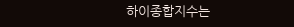하이종합지수는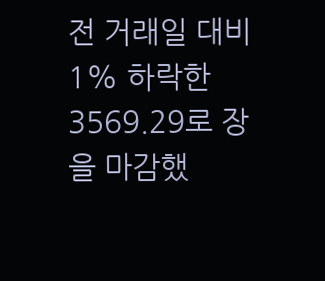전 거래일 대비 1% 하락한 3569.29로 장을 마감했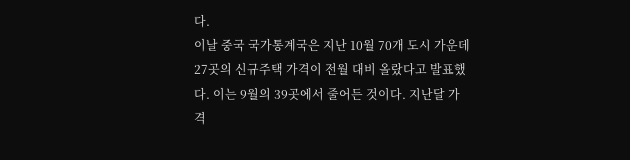다.
이날 중국 국가통계국은 지난 10월 70개 도시 가운데 27곳의 신규주택 가격이 전월 대비 올랐다고 발표했다. 이는 9월의 39곳에서 줄어든 것이다. 지난달 가격